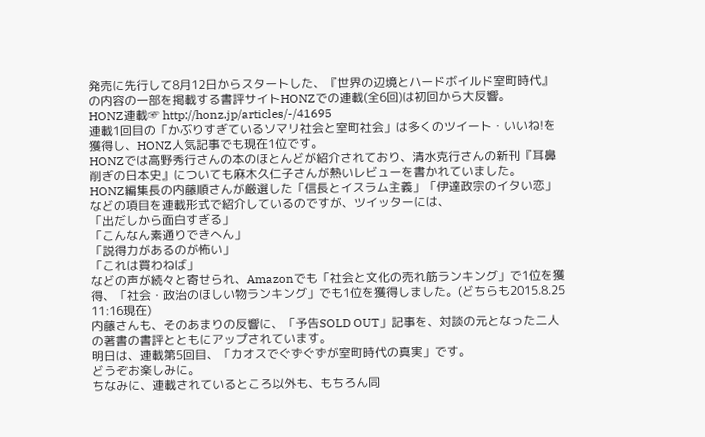発売に先行して8月12日からスタートした、『世界の辺境とハードボイルド室町時代』の内容の一部を掲載する書評サイトHONZでの連載(全6回)は初回から大反響。
HONZ連載☞ http://honz.jp/articles/-/41695
連載1回目の「かぶりすぎているソマリ社会と室町社会」は多くのツイート・いいね!を獲得し、HONZ人気記事でも現在1位です。
HONZでは高野秀行さんの本のほとんどが紹介されており、清水克行さんの新刊『耳鼻削ぎの日本史』についても麻木久仁子さんが熱いレビューを書かれていました。
HONZ編集長の内藤順さんが厳選した「信長とイスラム主義」「伊達政宗のイタい恋」などの項目を連載形式で紹介しているのですが、ツイッターには、
「出だしから面白すぎる」
「こんなん素通りできへん」
「説得力があるのが怖い」
「これは買わねば」
などの声が続々と寄せられ、Amazonでも「社会と文化の売れ筋ランキング」で1位を獲得、「社会・政治のほしい物ランキング」でも1位を獲得しました。(どちらも2015.8.25 11:16現在)
内藤さんも、そのあまりの反響に、「予告SOLD OUT」記事を、対談の元となった二人の著書の書評とともにアップされています。
明日は、連載第5回目、「カオスでぐずぐずが室町時代の真実」です。
どうぞお楽しみに。
ちなみに、連載されているところ以外も、もちろん同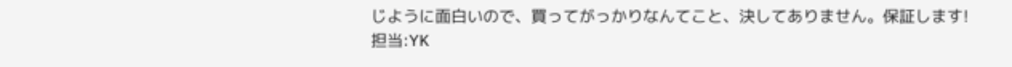じように面白いので、買ってがっかりなんてこと、決してありません。保証します!
担当:YK